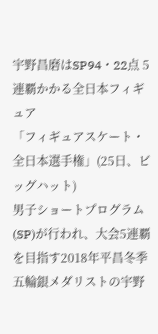宇野昌磨はSP94・22点 5連覇かかる全日本フィギュア
「フィギュアスケート・全日本選手権」(25日、ビッグハット)
男子ショートプログラム(SP)が行われ、大会5連覇を目指す2018年平昌冬季五輪銀メダリストの宇野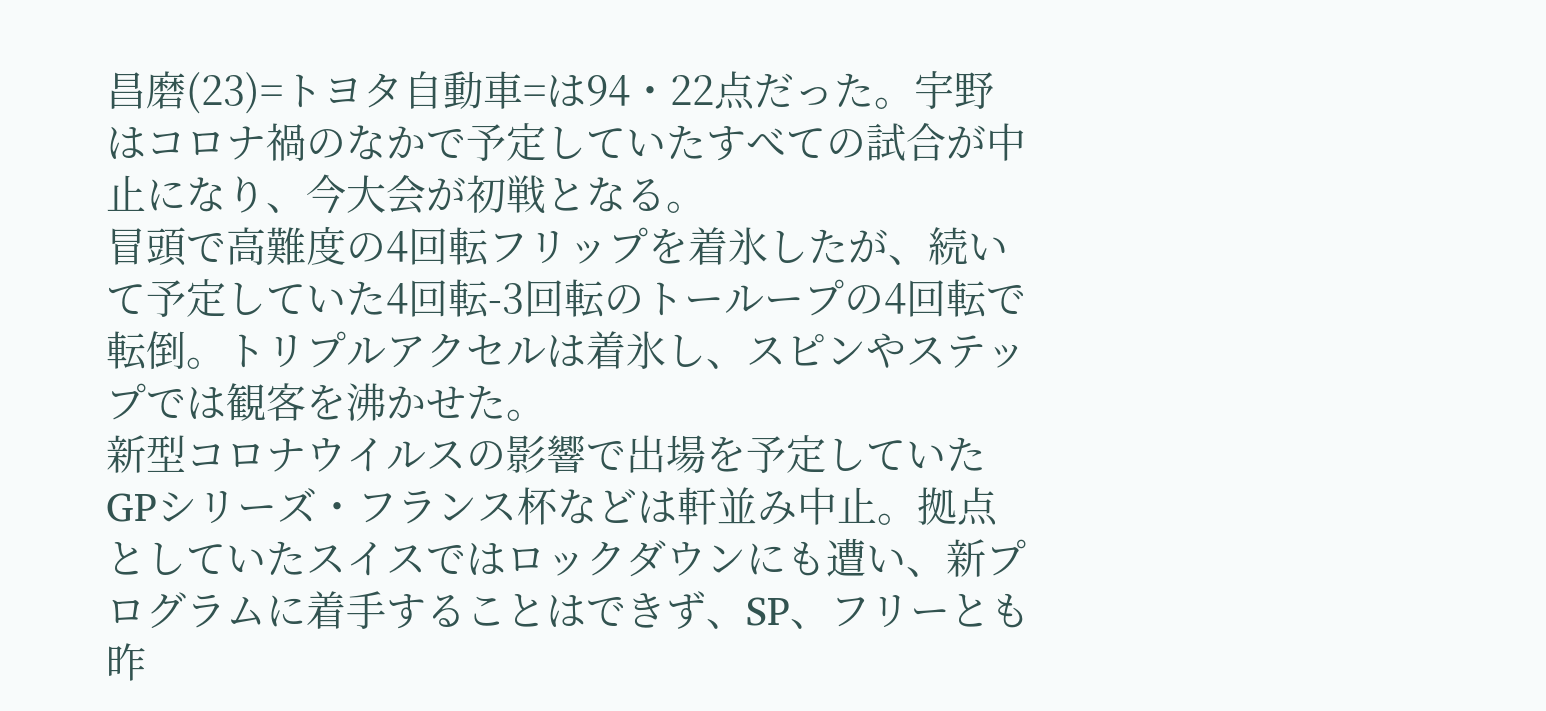昌磨(23)=トヨタ自動車=は94・22点だった。宇野はコロナ禍のなかで予定していたすべての試合が中止になり、今大会が初戦となる。
冒頭で高難度の4回転フリップを着氷したが、続いて予定していた4回転-3回転のトーループの4回転で転倒。トリプルアクセルは着氷し、スピンやステップでは観客を沸かせた。
新型コロナウイルスの影響で出場を予定していたGPシリーズ・フランス杯などは軒並み中止。拠点としていたスイスではロックダウンにも遭い、新プログラムに着手することはできず、SP、フリーとも昨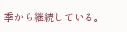季から継続している。